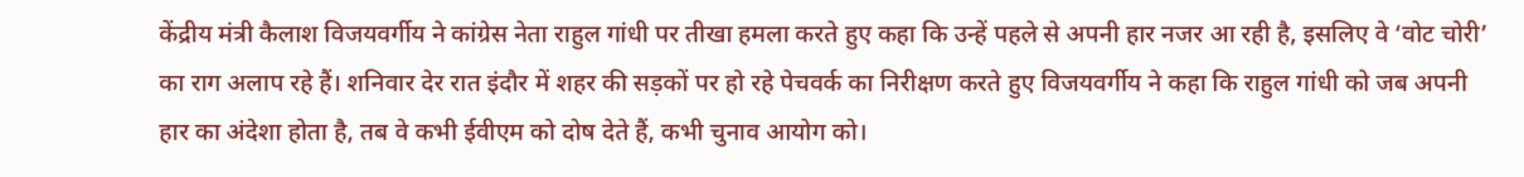केंद्रीय मंत्री कैलाश विजयवर्गीय ने कांग्रेस नेता राहुल गांधी पर तीखा हमला करते हुए कहा कि उन्हें पहले से अपनी हार नजर आ रही है, इसलिए वे ‘वोट चोरी’ का राग अलाप रहे हैं। शनिवार देर रात इंदौर में शहर की सड़कों पर हो रहे पेचवर्क का निरीक्षण करते हुए विजयवर्गीय ने कहा कि राहुल गांधी को जब अपनी हार का अंदेशा होता है, तब वे कभी ईवीएम को दोष देते हैं, कभी चुनाव आयोग को।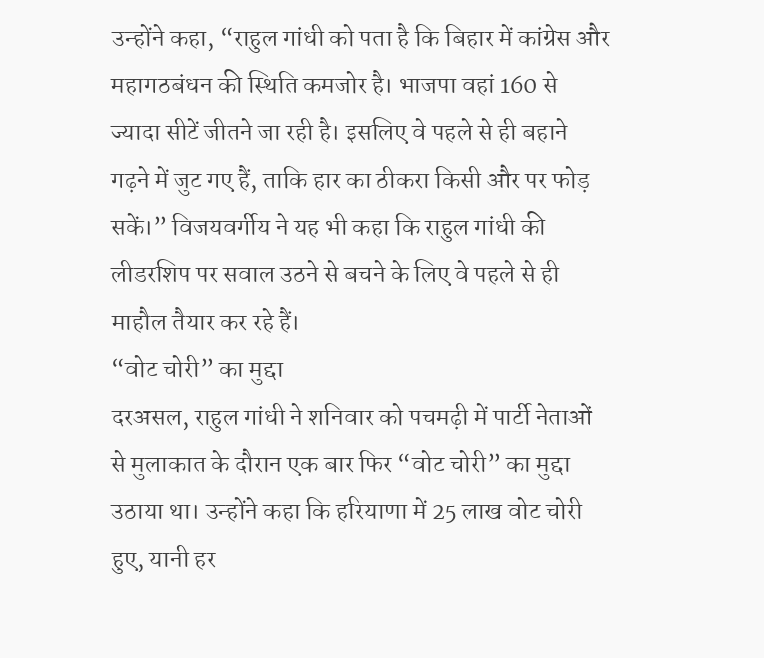उन्होंने कहा, “राहुल गांधी को पता है कि बिहार में कांग्रेस और महागठबंधन की स्थिति कमजोर है। भाजपा वहां 160 से ज्यादा सीटें जीतने जा रही है। इसलिए वे पहले से ही बहाने गढ़ने में जुट गए हैं, ताकि हार का ठीकरा किसी और पर फोड़ सकें।” विजयवर्गीय ने यह भी कहा कि राहुल गांधी की लीडरशिप पर सवाल उठने से बचने के लिए वे पहले से ही माहौल तैयार कर रहे हैं।
“वोट चोरी” का मुद्दा
दरअसल, राहुल गांधी ने शनिवार को पचमढ़ी में पार्टी नेताओं से मुलाकात के दौरान एक बार फिर “वोट चोरी” का मुद्दा उठाया था। उन्होंने कहा कि हरियाणा में 25 लाख वोट चोरी हुए, यानी हर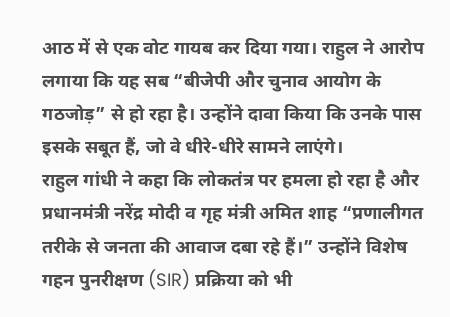आठ में से एक वोट गायब कर दिया गया। राहुल ने आरोप लगाया कि यह सब “बीजेपी और चुनाव आयोग के गठजोड़” से हो रहा है। उन्होंने दावा किया कि उनके पास इसके सबूत हैं, जो वे धीरे-धीरे सामने लाएंगे।
राहुल गांधी ने कहा कि लोकतंत्र पर हमला हो रहा है और प्रधानमंत्री नरेंद्र मोदी व गृह मंत्री अमित शाह “प्रणालीगत तरीके से जनता की आवाज दबा रहे हैं।” उन्होंने विशेष गहन पुनरीक्षण (SIR) प्रक्रिया को भी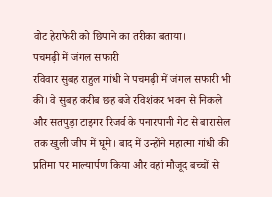वोट हेराफेरी को छिपाने का तरीका बताया।
पचमढ़ी में जंगल सफारी
रविवार सुबह राहुल गांधी ने पचमढ़ी में जंगल सफारी भी की। वे सुबह करीब छह बजे रविशंकर भवन से निकले और सतपुड़ा टाइगर रिजर्व के पनारपानी गेट से बारासेल तक खुली जीप में घूमे। बाद में उन्होंने महात्मा गांधी की प्रतिमा पर माल्यार्पण किया और वहां मौजूद बच्चों से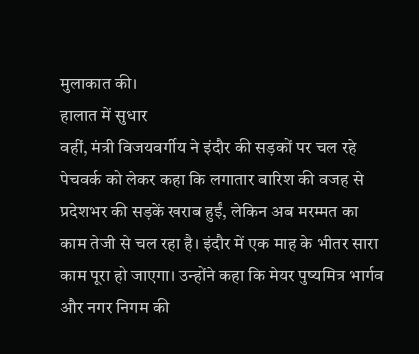मुलाकात की।
हालात में सुधार
वहीं, मंत्री विजयवर्गीय ने इंदौर की सड़कों पर चल रहे पेचवर्क को लेकर कहा कि लगातार बारिश की वजह से प्रदेशभर की सड़कें खराब हुईं, लेकिन अब मरम्मत का काम तेजी से चल रहा है। इंदौर में एक माह के भीतर सारा काम पूरा हो जाएगा। उन्होंने कहा कि मेयर पुष्यमित्र भार्गव और नगर निगम की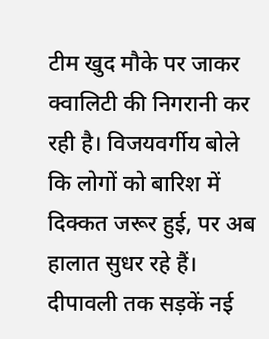टीम खुद मौके पर जाकर क्वालिटी की निगरानी कर रही है। विजयवर्गीय बोले कि लोगों को बारिश में दिक्कत जरूर हुई, पर अब हालात सुधर रहे हैं। दीपावली तक सड़कें नई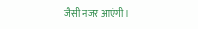जैसी नजर आएंगी।